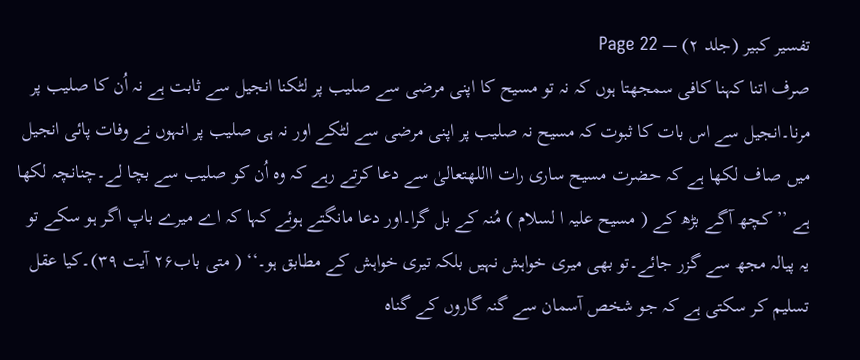تفسیر کبیر (جلد ۲) — Page 22
صرف اتنا کہنا کافی سمجھتا ہوں کہ نہ تو مسیح کا اپنی مرضی سے صلیب پر لٹکنا انجیل سے ثابت ہے نہ اُن کا صلیب پر مرنا۔انجیل سے اس بات کا ثبوت کہ مسیح نہ صلیب پر اپنی مرضی سے لٹکے اور نہ ہی صلیب پر انہوں نے وفات پائی انجیل میں صاف لکھا ہے کہ حضرت مسیح ساری رات االلهتعالیٰ سے دعا کرتے رہے کہ وہ اُن کو صلیب سے بچا لے۔چنانچہ لکھا ہے ’’ کچھ آگے بڑھ کے ( مسیح علیہ ا لسلام ) مُنہ کے بل گرا۔اور دعا مانگتے ہوئے کہا کہ اے میرے باپ اگر ہو سکے تو یہ پیالہ مجھ سے گزر جائے۔تو بھی میری خواہش نہیں بلکہ تیری خواہش کے مطابق ہو۔‘‘ ( متی باب۲۶ آیت ۳۹)۔کیا عقل تسلیم کر سکتی ہے کہ جو شخص آسمان سے گنہ گاروں کے گناہ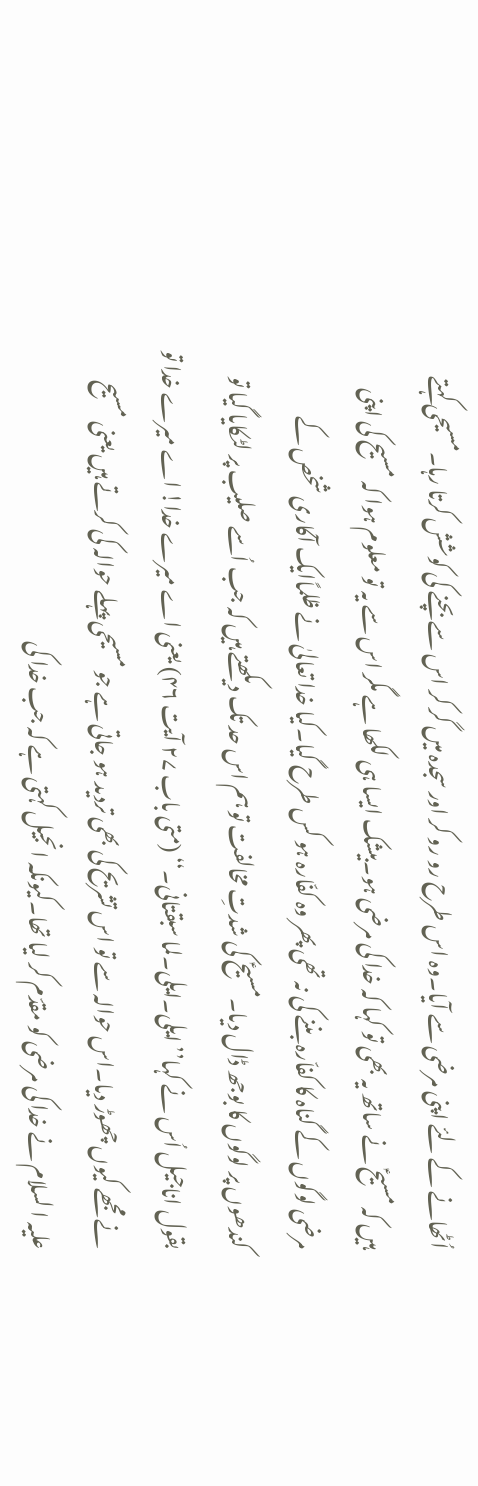اُٹھانے کے لئے اپنی مرضی سے آیا۔وہ اس طرح رو رو کر اور سجدہ میں گر کر اس سے بچنے کی کوشش کرتا رہا۔مسیحی کہتے ہیں کہ مسیحؑ نے ساتھ یہ بھی تو کہا کہ خدا کی مرضی ہو۔بیشک ایسا ہی لکھا ہے مگر اس سے یہ تو معلوم ہوا کہ مسیح کی اپنی مرضی لوگوں کے گناہ کا کفاّرہ بننے کی نہ تھی پھر وہ کفّارہ ہو کس طرح گیا۔کیا خدا تعالیٰ نے ظلماًایک آکاری شخص کے کندھوں پر لوگوں کا بوجھ ڈال دیا۔مسیحؑ کی شدتِ مخالفت تو ہم اس حد تک دیکھتے ہیں کہ جب اُسے صلیب پر لٹکایا گیا تو بقول اناجیل اُس نے کہا’’ ایلی۔ایلی۔لما سبقتانی۔‘‘ (متی باب ۲۷ آیت ۴۶) یعنی اے میرے خدا! اے میرے خدا تو نے مجھے کیوں چھوڑ دیا۔اس حوالہ سے تو اس تشریح کی بھی تردید ہو جاتی ہے جو مسیحی پہلے حوالہ کی کرتے ہیں یعنی مسیح علیہ ا لسلام نے خدا کی مرضی کو مقدّم کر لیا تھا۔کیونکہ انجیل کہتی ہے کہ جب خدا کی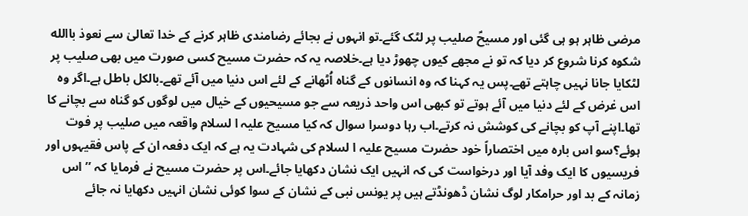مرضی ظاہر ہو ہی گئی اور مسیحؑ صلیب پر لٹک گئے۔تو انہوں نے بجائے رضامندی ظاہر کرنے کے خدا تعالیٰ سے نعوذ باالله شکوہ کرنا شروع کر دیا کہ تو نے مجھے کیوں چھوڑ دیا ہے۔خلاصہ یہ کہ حضرت مسیح کسی صورت میں بھی صلیب پر لٹکایا جانا نہیں چاہتے تھے۔پس یہ کہنا کہ وہ انسانوں کے گناہ اُٹھانے کے لئے اس دنیا میں آئے تھے۔بالکل باطل ہے۔اگر وہ اس غرض کے لئے دنیا میں آئے ہوتے تو کبھی اس واحد ذریعہ سے جو مسیحیوں کے خیال میں لوگوں کو گناہ سے بچانے کا تھا۔اپنے آپ کو بچانے کی کوشش نہ کرتے۔اب رہا دوسرا سوال کہ کیا مسیح علیہ ا لسلام واقعہ میں صلیب پر فوت ہوئے؟سو اس بارہ میں اختصاراً خود حضرت مسیح علیہ ا لسلام کی شہادت یہ ہے کہ ایک دفعہ ان کے پاس فقیہوں اور فریسیوں کا ایک وفد آیا اور درخواست کی کہ انہیں ایک نشان دکھایا جائے۔اس پر حضرت مسیح نے فرمایا کہ ’’ اس زمانہ کے بد اور حرامکار لوگ نشان ڈھونڈتے ہیں پر یونس نبی کے نشان کے سوا کوئی نشان انہیں دکھایا نہ جائے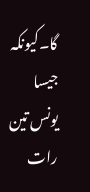گا۔کیونکہ جیسا یونس تین رات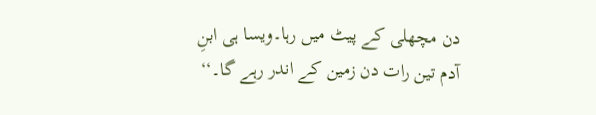دن مچھلی کے پیٹ میں رہا۔ویسا ہی ابنِ آدم تین رات دن زمین کے اندر رہے گا۔‘‘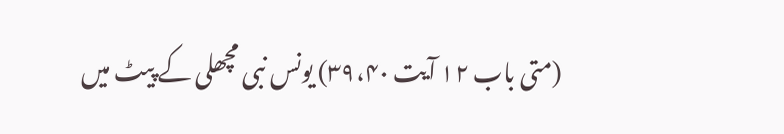(متی باب ۱۲ آیت ۳۹،۴۰) یونس نبی مچھلی کے پیٹ میں